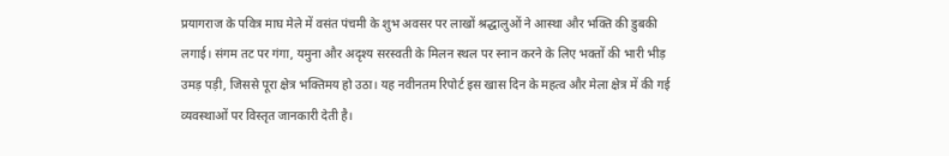प्रयागराज के पवित्र माघ मेले में वसंत पंचमी के शुभ अवसर पर लाखों श्रद्धालुओं ने आस्था और भक्ति की डुबकी लगाई। संगम तट पर गंगा, यमुना और अदृश्य सरस्वती के मिलन स्थल पर स्नान करने के लिए भक्तों की भारी भीड़ उमड़ पड़ी, जिससे पूरा क्षेत्र भक्तिमय हो उठा। यह नवीनतम रिपोर्ट इस खास दिन के महत्व और मेला क्षेत्र में की गई व्यवस्थाओं पर विस्तृत जानकारी देती है।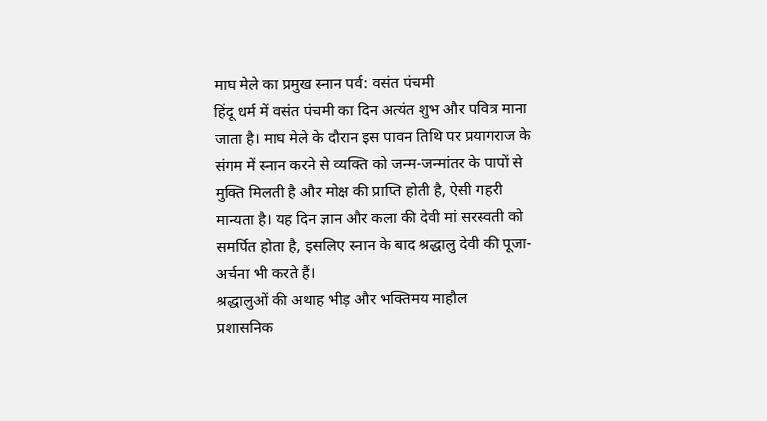माघ मेले का प्रमुख स्नान पर्व: वसंत पंचमी
हिंदू धर्म में वसंत पंचमी का दिन अत्यंत शुभ और पवित्र माना जाता है। माघ मेले के दौरान इस पावन तिथि पर प्रयागराज के संगम में स्नान करने से व्यक्ति को जन्म-जन्मांतर के पापों से मुक्ति मिलती है और मोक्ष की प्राप्ति होती है, ऐसी गहरी मान्यता है। यह दिन ज्ञान और कला की देवी मां सरस्वती को समर्पित होता है, इसलिए स्नान के बाद श्रद्धालु देवी की पूजा-अर्चना भी करते हैं।
श्रद्धालुओं की अथाह भीड़ और भक्तिमय माहौल
प्रशासनिक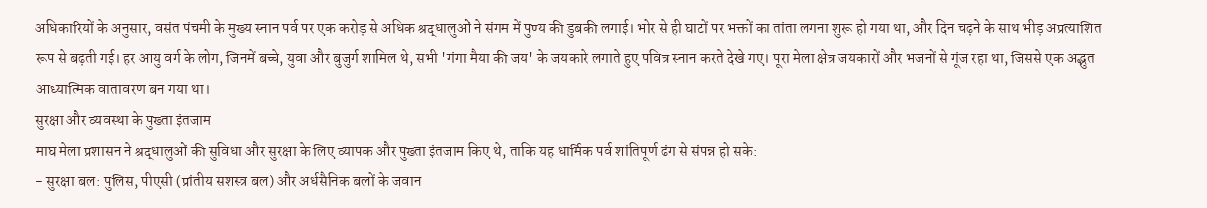अधिकारियों के अनुसार, वसंत पंचमी के मुख्य स्नान पर्व पर एक करोड़ से अधिक श्रद्धालुओं ने संगम में पुण्य की डुबकी लगाई। भोर से ही घाटों पर भक्तों का तांता लगना शुरू हो गया था, और दिन चढ़ने के साथ भीड़ अप्रत्याशित रूप से बढ़ती गई। हर आयु वर्ग के लोग, जिनमें बच्चे, युवा और बुजुर्ग शामिल थे, सभी 'गंगा मैया की जय' के जयकारे लगाते हुए पवित्र स्नान करते देखे गए। पूरा मेला क्षेत्र जयकारों और भजनों से गूंज रहा था, जिससे एक अद्भुत आध्यात्मिक वातावरण बन गया था।
सुरक्षा और व्यवस्था के पुख्ता इंतजाम
माघ मेला प्रशासन ने श्रद्धालुओं की सुविधा और सुरक्षा के लिए व्यापक और पुख्ता इंतजाम किए थे, ताकि यह धार्मिक पर्व शांतिपूर्ण ढंग से संपन्न हो सके:
- सुरक्षा बल: पुलिस, पीएसी (प्रांतीय सशस्त्र बल) और अर्धसैनिक बलों के जवान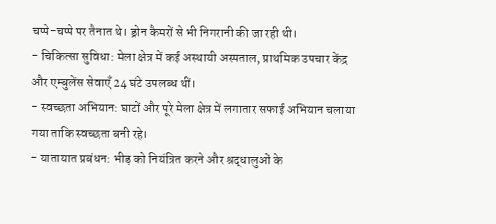चप्पे-चप्पे पर तैनात थे। ड्रोन कैमरों से भी निगरानी की जा रही थी।
- चिकित्सा सुविधा: मेला क्षेत्र में कई अस्थायी अस्पताल, प्राथमिक उपचार केंद्र और एम्बुलेंस सेवाएँ 24 घंटे उपलब्ध थीं।
- स्वच्छता अभियान: घाटों और पूरे मेला क्षेत्र में लगातार सफाई अभियान चलाया गया ताकि स्वच्छता बनी रहे।
- यातायात प्रबंधन: भीड़ को नियंत्रित करने और श्रद्धालुओं के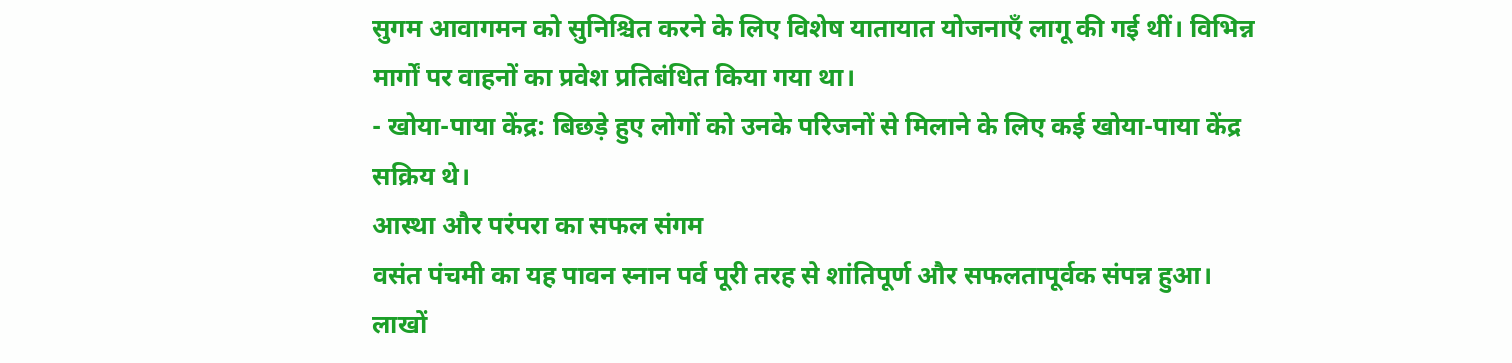सुगम आवागमन को सुनिश्चित करने के लिए विशेष यातायात योजनाएँ लागू की गई थीं। विभिन्न मार्गों पर वाहनों का प्रवेश प्रतिबंधित किया गया था।
- खोया-पाया केंद्र: बिछड़े हुए लोगों को उनके परिजनों से मिलाने के लिए कई खोया-पाया केंद्र सक्रिय थे।
आस्था और परंपरा का सफल संगम
वसंत पंचमी का यह पावन स्नान पर्व पूरी तरह से शांतिपूर्ण और सफलतापूर्वक संपन्न हुआ। लाखों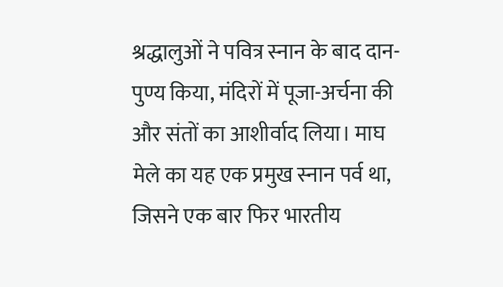श्रद्धालुओं ने पवित्र स्नान के बाद दान-पुण्य किया, मंदिरों में पूजा-अर्चना की और संतों का आशीर्वाद लिया। माघ मेले का यह एक प्रमुख स्नान पर्व था, जिसने एक बार फिर भारतीय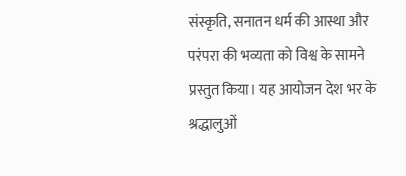संस्कृति, सनातन धर्म की आस्था और परंपरा की भव्यता को विश्व के सामने प्रस्तुत किया। यह आयोजन देश भर के श्रद्धालुओं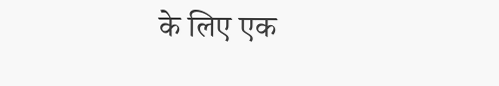के लिए एक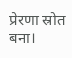प्रेरणा स्रोत बना।